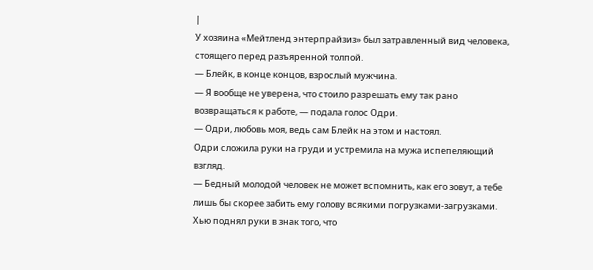|
У хозяина «Мейтленд энтерпрайзиз» был затравленный вид человека, стоящего перед разъяренной толпой.
— Блейк, в конце концов, взрослый мужчина.
— Я вообще не уверена, что стоило разрешать ему так рано возвращаться к работе, — подала голос Одри.
— Одри, любовь моя, ведь сам Блейк на этом и настоял.
Одри сложила руки на груди и устремила на мужа испепеляющий взгляд.
— Бедный молодой человек не может вспомнить, как его зовут, а тебе лишь бы скорее забить ему голову всякими погрузками-загрузками.
Хью поднял руки в знак того, что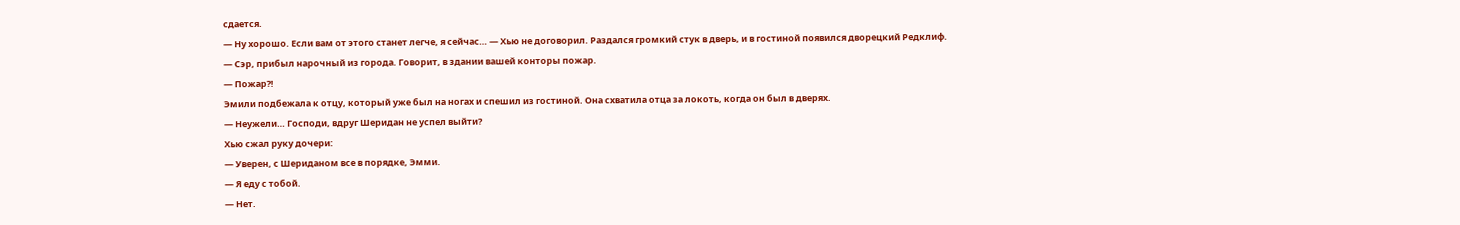сдается.
— Ну хорошо. Если вам от этого станет легче, я сейчас… — Хью не договорил. Раздался громкий стук в дверь, и в гостиной появился дворецкий Редклиф.
— Сэр, прибыл нарочный из города. Говорит, в здании вашей конторы пожар.
— Пожар?!
Эмили подбежала к отцу, который уже был на ногах и спешил из гостиной. Она схватила отца за локоть, когда он был в дверях.
— Неужели… Господи, вдруг Шеридан не успел выйти?
Хью сжал руку дочери:
— Уверен, с Шериданом все в порядке, Эмми.
— Я еду с тобой.
— Нет.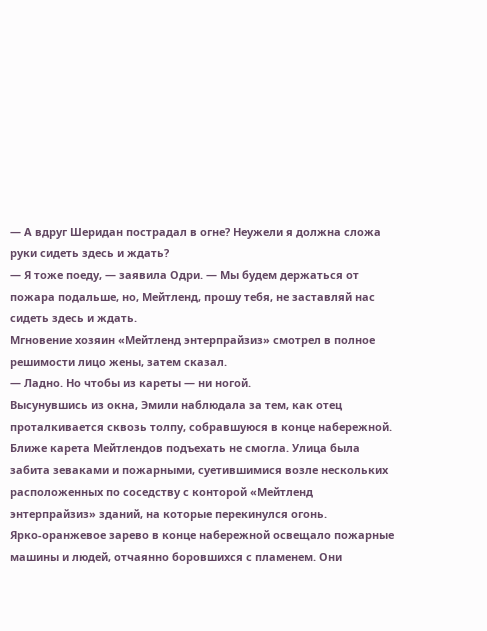— А вдруг Шеридан пострадал в огне? Неужели я должна сложа руки сидеть здесь и ждать?
— Я тоже поеду, — заявила Одри. — Мы будем держаться от пожара подальше, но, Мейтленд, прошу тебя, не заставляй нас сидеть здесь и ждать.
Мгновение хозяин «Мейтленд энтерпрайзиз» смотрел в полное решимости лицо жены, затем сказал.
— Ладно. Но чтобы из кареты — ни ногой.
Высунувшись из окна, Эмили наблюдала за тем, как отец проталкивается сквозь толпу, собравшуюся в конце набережной. Ближе карета Мейтлендов подъехать не смогла. Улица была забита зеваками и пожарными, суетившимися возле нескольких расположенных по соседству с конторой «Мейтленд энтерпрайзиз» зданий, на которые перекинулся огонь.
Ярко-оранжевое зарево в конце набережной освещало пожарные машины и людей, отчаянно боровшихся с пламенем. Они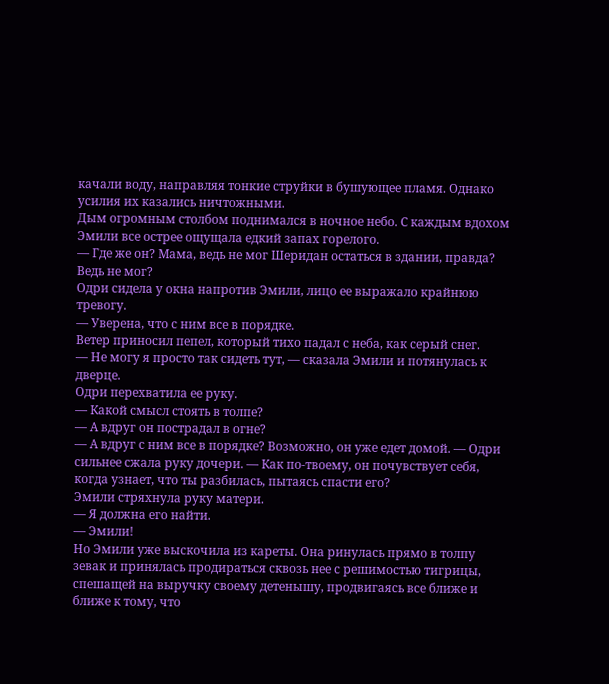качали воду, направляя тонкие струйки в бушующее пламя. Однако усилия их казались ничтожными.
Дым огромным столбом поднимался в ночное небо. С каждым вдохом Эмили все острее ощущала едкий запах горелого.
— Где же он? Мама, ведь не мог Шеридан остаться в здании, правда? Ведь не мог?
Одри сидела у окна напротив Эмили, лицо ее выражало крайнюю тревогу.
— Уверена, что с ним все в порядке.
Ветер приносил пепел, который тихо падал с неба, как серый снег.
— Не могу я просто так сидеть тут, — сказала Эмили и потянулась к дверце.
Одри перехватила ее руку.
— Какой смысл стоять в толпе?
— А вдруг он пострадал в огне?
— А вдруг с ним все в порядке? Возможно, он уже едет домой. — Одри сильнее сжала руку дочери. — Как по-твоему, он почувствует себя, когда узнает, что ты разбилась, пытаясь спасти его?
Эмили стряхнула руку матери.
— Я должна его найти.
— Эмили!
Но Эмили уже выскочила из кареты. Она ринулась прямо в толпу зевак и принялась продираться сквозь нее с решимостью тигрицы, спешащей на выручку своему детенышу, продвигаясь все ближе и ближе к тому, что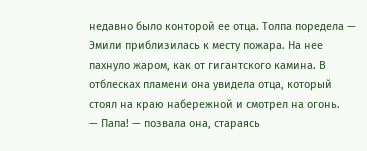недавно было конторой ее отца. Толпа поредела — Эмили приблизилась к месту пожара. На нее пахнуло жаром, как от гигантского камина. В отблесках пламени она увидела отца, который стоял на краю набережной и смотрел на огонь.
— Папа! — позвала она, стараясь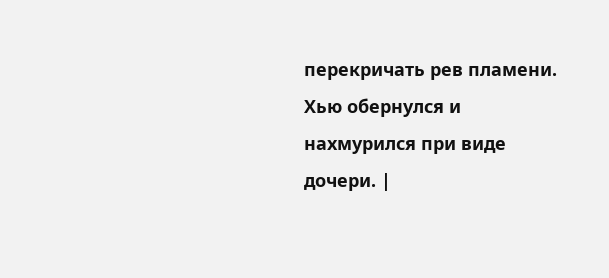перекричать рев пламени.
Хью обернулся и нахмурился при виде дочери. |